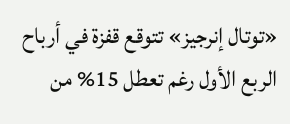«توتال إنرجيز» تتوقع قفزة في أرباح الربع الأول رغم تعطل 15% من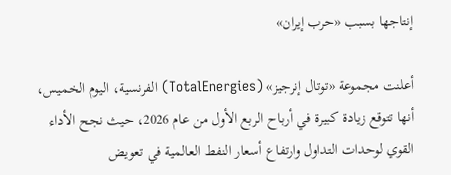إنتاجها بسبب «حرب إيران»

أعلنت مجموعة «توتال إنرجيز» (TotalEnergies) الفرنسية، اليوم الخميس، أنها تتوقع زيادة كبيرة في أرباح الربع الأول من عام 2026، حيث نجح الأداء القوي لوحدات التداول وارتفاع أسعار النفط العالمية في تعويض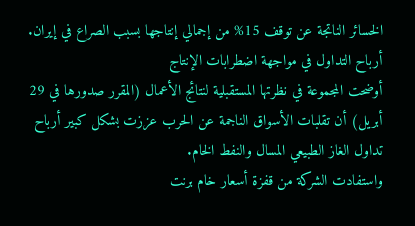الخسائر الناتجة عن توقف 15% من إجمالي إنتاجها بسبب الصراع في إيران.
أرباح التداول في مواجهة اضطرابات الإنتاج
أوضحت المجموعة في نظرتها المستقبلية لنتائج الأعمال (المقرر صدورها في 29 أبريل) أن تقلبات الأسواق الناجمة عن الحرب عززت بشكل كبير أرباح تداول الغاز الطبيعي المسال والنفط الخام.
واستفادت الشركة من قفزة أسعار خام برنت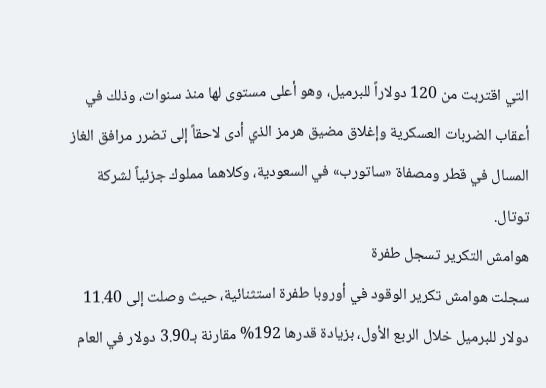التي اقتربت من 120 دولاراً للبرميل، وهو أعلى مستوى لها منذ سنوات، وذلك في أعقاب الضربات العسكرية وإغلاق مضيق هرمز الذي أدى لاحقاً إلى تضرر مرافق الغاز المسال في قطر ومصفاة «ساتورب» في السعودية، وكلاهما مملوك جزئياً لشركة توتال.
هوامش التكرير تسجل طفرة
سجلت هوامش تكرير الوقود في أوروبا طفرة استثنائية، حيث وصلت إلى 11.40 دولار للبرميل خلال الربع الأول، بزيادة قدرها 192% مقارنة بـ3.90 دولار في العام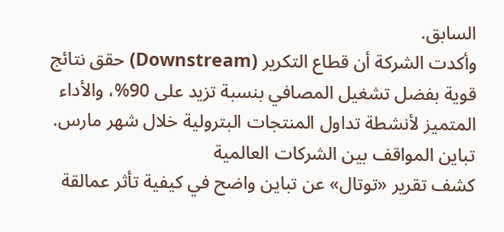السابق.
وأكدت الشركة أن قطاع التكرير (Downstream) حقق نتائج قوية بفضل تشغيل المصافي بنسبة تزيد على 90%، والأداء المتميز لأنشطة تداول المنتجات البترولية خلال شهر مارس.
تباين المواقف بين الشركات العالمية
كشف تقرير «توتال» عن تباين واضح في كيفية تأثر عمالقة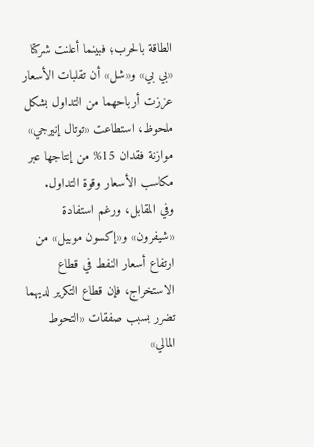الطاقة بالحرب؛ فبينما أعلنت شركتا «بي بي» و«شل» أن تقلبات الأسعار عززت أرباحهما من التداول بشكل ملحوظ، استطاعت «توتال إنيرجي» موازنة فقدان 15% من إنتاجها عبر مكاسب الأسعار وقوة التداول.
وفي المقابل، ورغم استفادة «شيفرون» و«إكسون موبيل» من ارتفاع أسعار النفط في قطاع الاستخراج، فإن قطاع التكرير لديهما تضرر بسبب صفقات «التحوط المالي»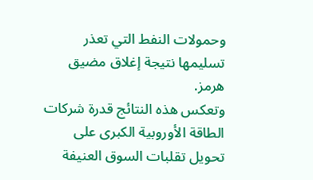وحمولات النفط التي تعذر تسليمها نتيجة إغلاق مضيق هرمز.
وتعكس هذه النتائج قدرة شركات الطاقة الأوروبية الكبرى على تحويل تقلبات السوق العنيفة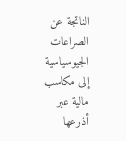الناتجة عن الصراعات الجيوسياسية إلى مكاسب مالية عبر أذرعها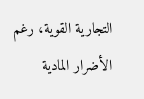التجارية القوية، رغم الأضرار المادية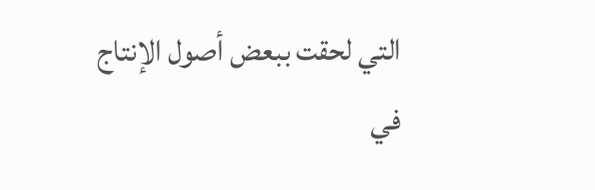التي لحقت ببعض أصول الإنتاج في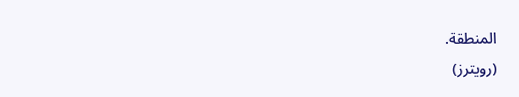المنطقة.
(رويترز)